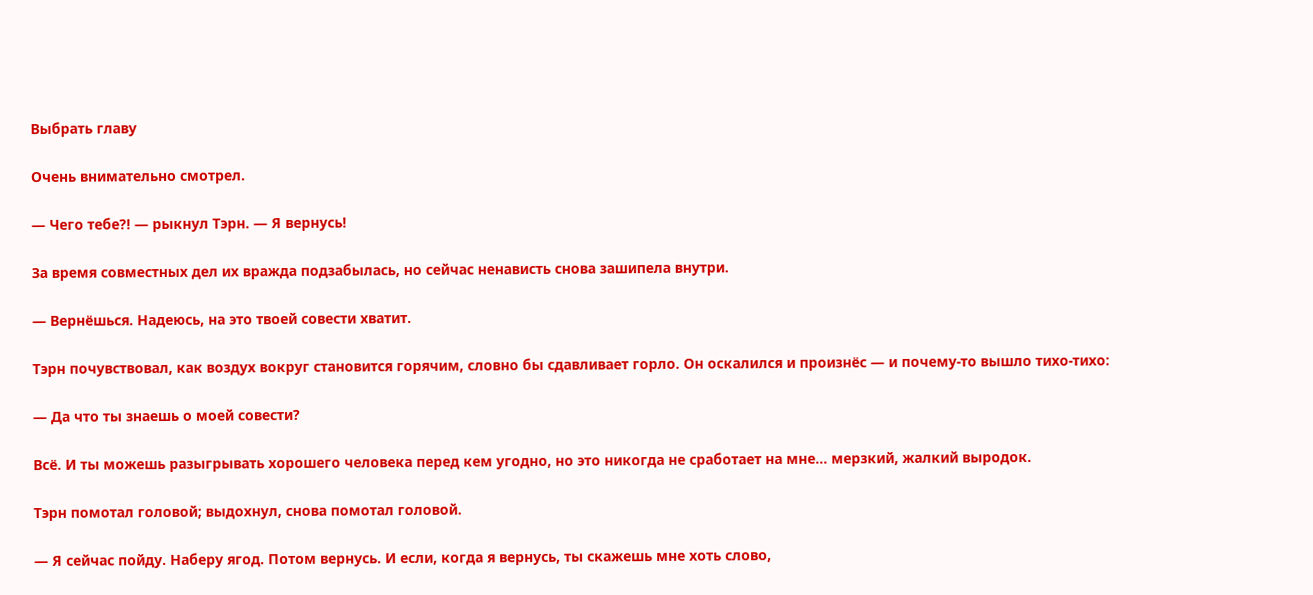Выбрать главу

Очень внимательно смотрел.

— Чего тебе?! — рыкнул Тэрн. — Я вернусь!

За время совместных дел их вражда подзабылась, но сейчас ненависть снова зашипела внутри.

— Вернёшься. Надеюсь, на это твоей совести хватит.

Тэрн почувствовал, как воздух вокруг становится горячим, словно бы сдавливает горло. Он оскалился и произнёс — и почему-то вышло тихо-тихо:

— Да что ты знаешь о моей совести?

Всё. И ты можешь разыгрывать хорошего человека перед кем угодно, но это никогда не сработает на мне... мерзкий, жалкий выродок.

Тэрн помотал головой; выдохнул, снова помотал головой.

— Я сейчас пойду. Наберу ягод. Потом вернусь. И если, когда я вернусь, ты скажешь мне хоть слово,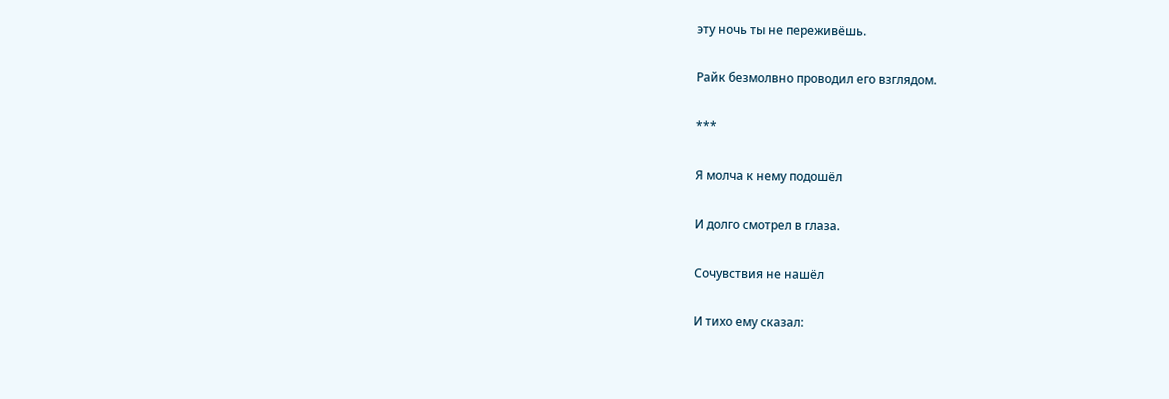эту ночь ты не переживёшь.

Райк безмолвно проводил его взглядом.

***

Я молча к нему подошёл

И долго смотрел в глаза.

Сочувствия не нашёл

И тихо ему сказал: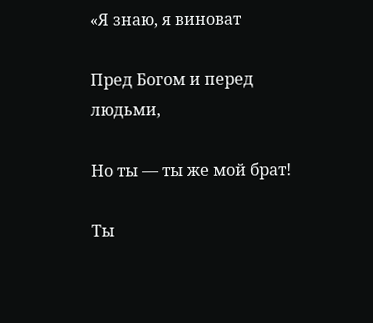«Я знаю, я виноват

Пред Богом и перед людьми,

Но ты — ты же мой брат!

Ты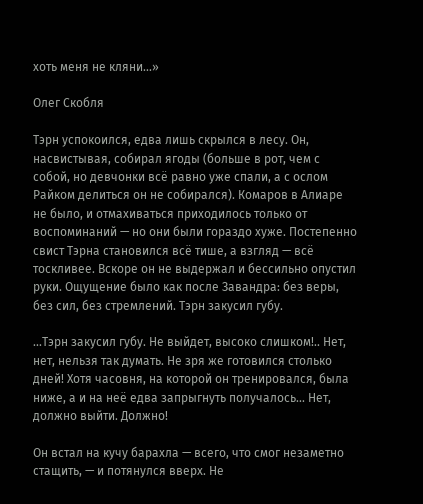хоть меня не кляни...»

Олег Скобля

Тэрн успокоился, едва лишь скрылся в лесу. Он, насвистывая, собирал ягоды (больше в рот, чем с собой, но девчонки всё равно уже спали, а с ослом Райком делиться он не собирался). Комаров в Алиаре не было, и отмахиваться приходилось только от воспоминаний — но они были гораздо хуже. Постепенно свист Тэрна становился всё тише, а взгляд — всё тоскливее. Вскоре он не выдержал и бессильно опустил руки. Ощущение было как после Завандра: без веры, без сил, без стремлений. Тэрн закусил губу.

...Тэрн закусил губу. Не выйдет, высоко слишком!.. Нет, нет, нельзя так думать. Не зря же готовился столько дней! Хотя часовня, на которой он тренировался, была ниже, а и на неё едва запрыгнуть получалось... Нет, должно выйти. Должно!

Он встал на кучу барахла — всего, что смог незаметно стащить, — и потянулся вверх. Не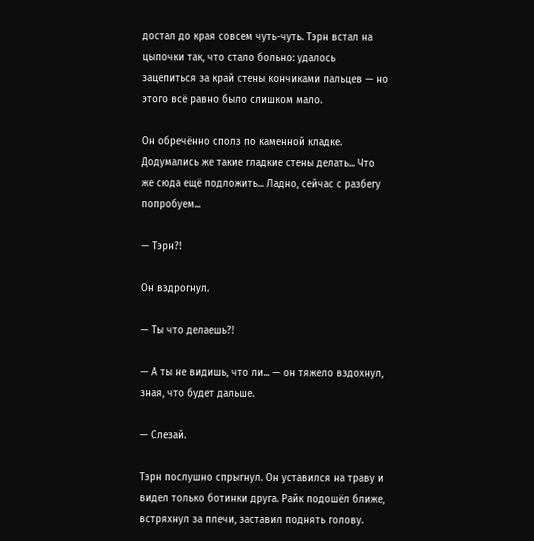достал до края совсем чуть-чуть. Тэрн встал на цыпочки так, что стало больно: удалось зацепиться за край стены кончиками пальцев — но этого всё равно было слишком мало.

Он обречённо сполз по каменной кладке. Додумались же такие гладкие стены делать... Что же сюда ещё подложить... Ладно, сейчас с разбегу попробуем...

— Тэрн?!

Он вздрогнул.

— Ты что делаешь?!

— А ты не видишь, что ли... — он тяжело вздохнул, зная, что будет дальше.

— Слезай.

Тэрн послушно спрыгнул. Он уставился на траву и видел только ботинки друга. Райк подошёл ближе, встряхнул за плечи, заставил поднять голову.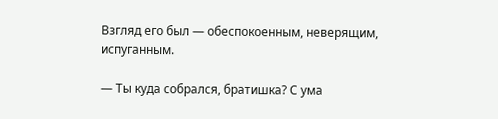Взгляд его был — обеспокоенным, неверящим, испуганным.

— Ты куда собрался, братишка? С ума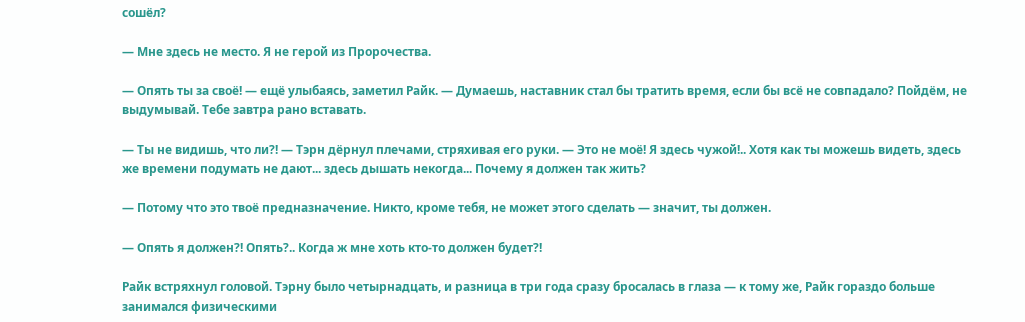сошёл?

— Мне здесь не место. Я не герой из Пророчества.

— Опять ты за своё! — ещё улыбаясь, заметил Райк. — Думаешь, наставник стал бы тратить время, если бы всё не совпадало? Пойдём, не выдумывай. Тебе завтра рано вставать.

— Ты не видишь, что ли?! — Тэрн дёрнул плечами, стряхивая его руки. — Это не моё! Я здесь чужой!.. Хотя как ты можешь видеть, здесь же времени подумать не дают... здесь дышать некогда... Почему я должен так жить?

— Потому что это твоё предназначение. Никто, кроме тебя, не может этого сделать — значит, ты должен.

— Опять я должен?! Опять?.. Когда ж мне хоть кто-то должен будет?!

Райк встряхнул головой. Тэрну было четырнадцать, и разница в три года сразу бросалась в глаза — к тому же, Райк гораздо больше занимался физическими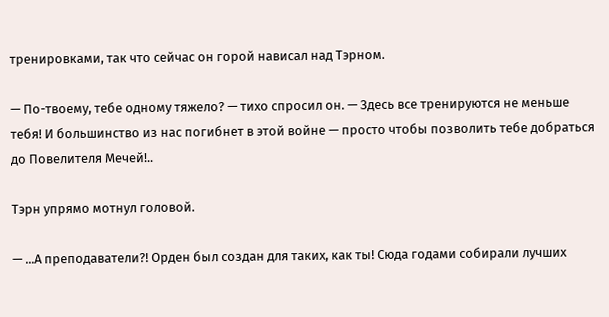тренировками, так что сейчас он горой нависал над Тэрном.

— По-твоему, тебе одному тяжело? — тихо спросил он. — Здесь все тренируются не меньше тебя! И большинство из нас погибнет в этой войне — просто чтобы позволить тебе добраться до Повелителя Мечей!..

Тэрн упрямо мотнул головой.

— ...А преподаватели?! Орден был создан для таких, как ты! Сюда годами собирали лучших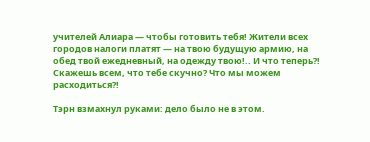учителей Алиара — чтобы готовить тебя! Жители всех городов налоги платят — на твою будущую армию, на обед твой ежедневный, на одежду твою!.. И что теперь?! Скажешь всем, что тебе скучно? Что мы можем расходиться?!

Тэрн взмахнул руками: дело было не в этом.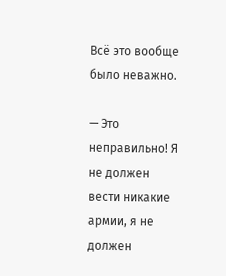Всё это вообще было неважно.

— Это неправильно! Я не должен вести никакие армии, я не должен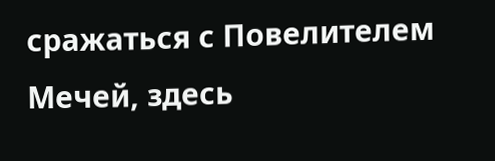сражаться с Повелителем Мечей, здесь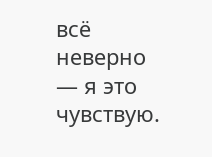всё неверно — я это чувствую.